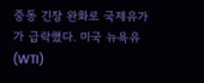중동 긴장 완화로 국제유가가 급락했다. 미국 뉴욕유(WTI)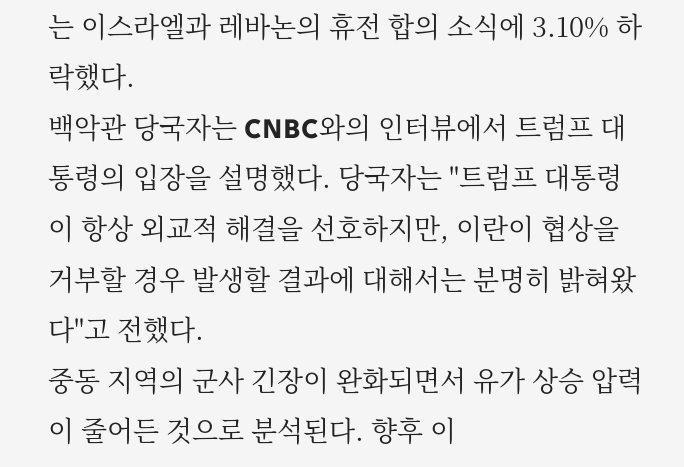는 이스라엘과 레바논의 휴전 합의 소식에 3.10% 하락했다.
백악관 당국자는 CNBC와의 인터뷰에서 트럼프 대통령의 입장을 설명했다. 당국자는 "트럼프 대통령이 항상 외교적 해결을 선호하지만, 이란이 협상을 거부할 경우 발생할 결과에 대해서는 분명히 밝혀왔다"고 전했다.
중동 지역의 군사 긴장이 완화되면서 유가 상승 압력이 줄어든 것으로 분석된다. 향후 이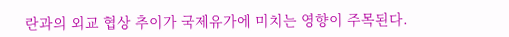란과의 외교 협상 추이가 국제유가에 미치는 영향이 주목된다.